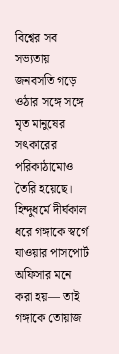বিশ্বের সব সভ্যতায় জনবসতি গড়ে ওঠার সঙ্গে সঙ্গে মৃত মানুষের সৎকারের পরিকাঠামোও তৈরি হয়েছে। হিন্দুধর্মে দীর্ঘকাল ধরে গঙ্গাকে স্বর্গে যাওয়ার পাসপোর্ট অফিসার মনে করা হয়— তাই গঙ্গাকে তোয়াজ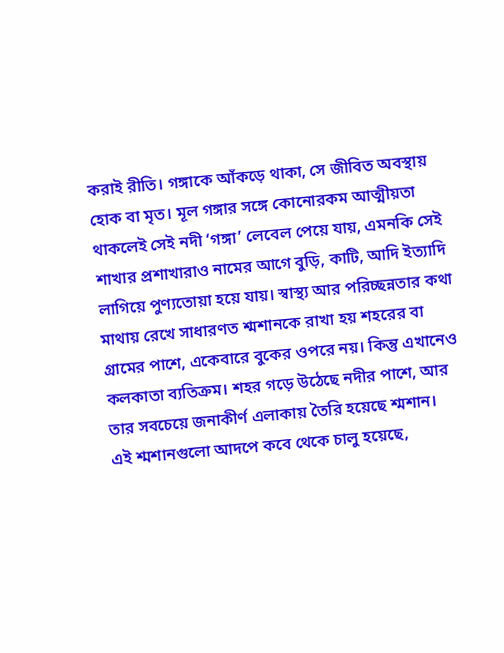করাই রীতি। গঙ্গাকে আঁকড়ে থাকা, সে জীবিত অবস্থায় হোক বা মৃত। মূল গঙ্গার সঙ্গে কোনোরকম আত্মীয়তা থাকলেই সেই নদী ‘গঙ্গা’ লেবেল পেয়ে যায়, এমনকি সেই শাখার প্রশাখারাও নামের আগে বুড়ি, কাটি, আদি ইত্যাদি লাগিয়ে পুণ্যতোয়া হয়ে যায়। স্বাস্থ্য আর পরিচ্ছন্নতার কথা মাথায় রেখে সাধারণত শ্মশানকে রাখা হয় শহরের বা গ্রামের পাশে, একেবারে বুকের ওপরে নয়। কিন্তু এখানেও কলকাতা ব্যতিক্রম। শহর গড়ে উঠেছে নদীর পাশে, আর তার সবচেয়ে জনাকীর্ণ এলাকায় তৈরি হয়েছে শ্মশান।
এই শ্মশানগুলো আদপে কবে থেকে চালু হয়েছে,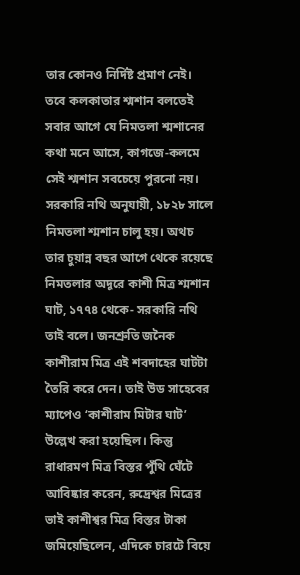তার কোনও নির্দিষ্ট প্রমাণ নেই। তবে কলকাতার শ্মশান বলতেই সবার আগে যে নিমতলা শ্মশানের কথা মনে আসে, কাগজে-কলমে সেই শ্মশান সবচেয়ে পুরনো নয়। সরকারি নথি অনুযায়ী, ১৮২৮ সালে নিমতলা শ্মশান চালু হয়। অথচ তার চুয়ান্ন বছর আগে থেকে রয়েছে নিমতলার অদূরে কাশী মিত্র শ্মশান ঘাট, ১৭৭৪ থেকে- সরকারি নথি তাই বলে। জনশ্রুতি জনৈক কাশীরাম মিত্র এই শবদাহের ঘাটটা তৈরি করে দেন। তাই উড সাহেবের ম্যাপেও ‘কাশীরাম মিটার ঘাট’ উল্লেখ করা হয়েছিল। কিন্তু রাধারমণ মিত্র বিস্তর পুঁথি ঘেঁটে আবিষ্কার করেন, রুদ্রেশ্বর মিত্রের ভাই কাশীশ্বর মিত্র বিস্তর টাকা জমিয়েছিলেন, এদিকে চারটে বিয়ে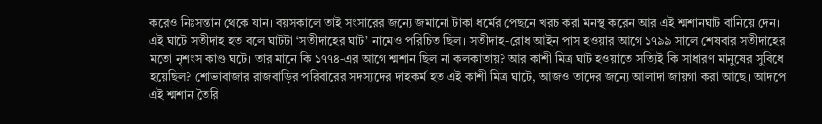করেও নিঃসন্তান থেকে যান। বয়সকালে তাই সংসারের জন্যে জমানো টাকা ধর্মের পেছনে খরচ করা মনস্থ করেন আর এই শ্মশানঘাট বানিয়ে দেন। এই ঘাটে সতীদাহ হত বলে ঘাটটা ‘সতীদাহের ঘাট’ নামেও পরিচিত ছিল। সতীদাহ-রোধ আইন পাস হওয়ার আগে ১৭৯৯ সালে শেষবার সতীদাহের মতো নৃশংস কাণ্ড ঘটে। তার মানে কি ১৭৭৪-এর আগে শ্মশান ছিল না কলকাতায়? আর কাশী মিত্র ঘাট হওয়াতে সত্যিই কি সাধারণ মানুষের সুবিধে হয়েছিল? শোভাবাজার রাজবাড়ির পরিবারের সদস্যদের দাহকর্ম হত এই কাশী মিত্র ঘাটে, আজও তাদের জন্যে আলাদা জায়গা করা আছে। আদপে এই শ্মশান তৈরি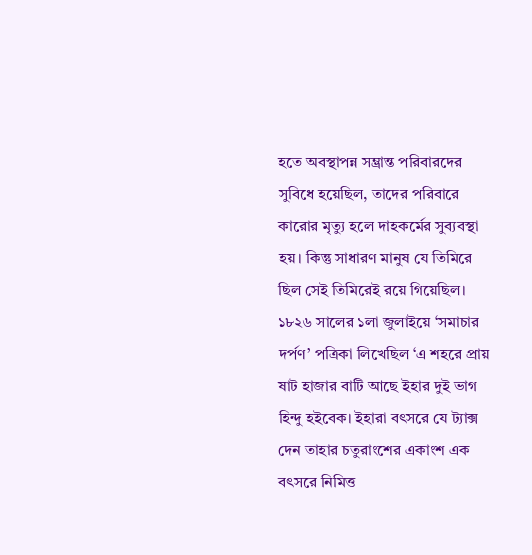হতে অবস্থাপন্ন সম্ভ্রান্ত পরিবারদের সুবিধে হয়েছিল, তাদের পরিবারে কারোর মৃত্যু হলে দাহকর্মের সুব্যবস্থা হয়। কিন্তু সাধারণ মানুষ যে তিমিরে ছিল সেই তিমিরেই রয়ে গিয়েছিল।
১৮২৬ সালের ১লা জুলাইয়ে ‘সমাচার দর্পণ’ পত্রিকা লিখেছিল ‘এ শহরে প্রায় ষাট হাজার বাটি আছে ইহার দুই ভাগ হিন্দু হইবেক। ইহারা বৎসরে যে ট্যাক্স দেন তাহার চতুরাংশের একাংশ এক বৎসরে নিমিত্ত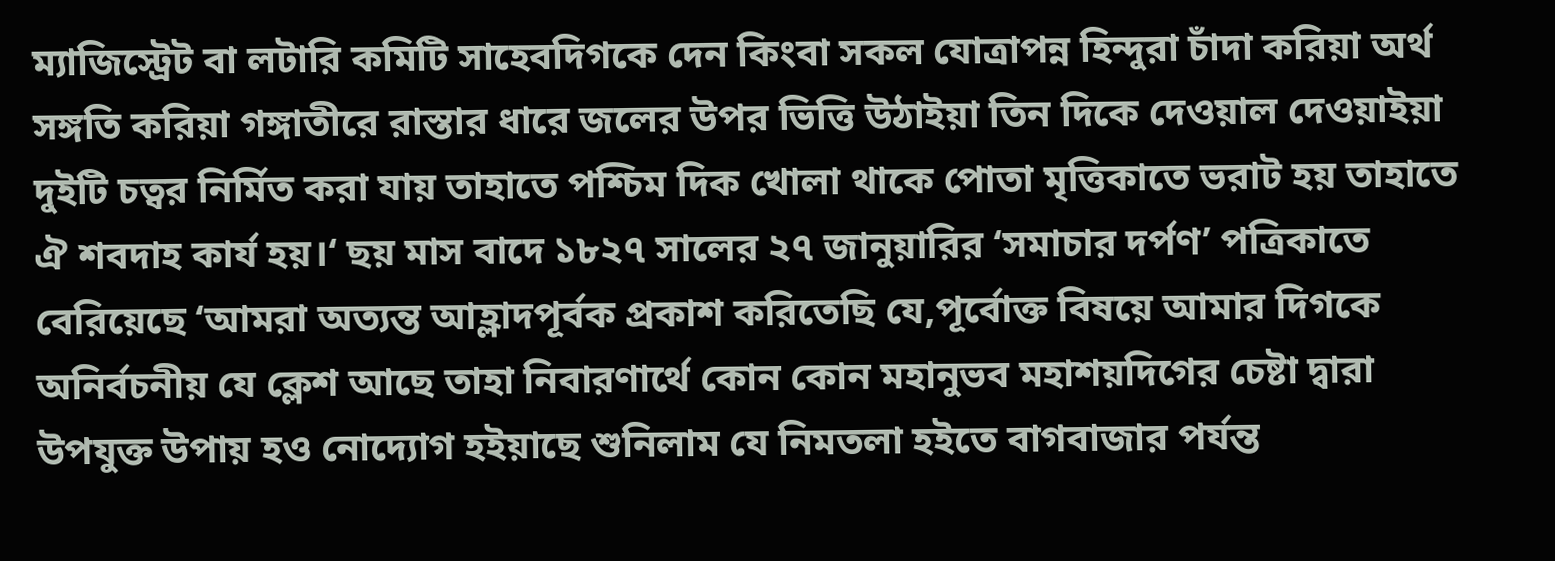ম্যাজিস্ট্রেট বা লটারি কমিটি সাহেবদিগকে দেন কিংবা সকল যোত্রাপন্ন হিন্দুরা চাঁদা করিয়া অর্থ সঙ্গতি করিয়া গঙ্গাতীরে রাস্তার ধারে জলের উপর ভিত্তি উঠাইয়া তিন দিকে দেওয়াল দেওয়াইয়া দুইটি চত্বর নির্মিত করা যায় তাহাতে পশ্চিম দিক খোলা থাকে পোতা মৃত্তিকাতে ভরাট হয় তাহাতে ঐ শবদাহ কার্য হয়।‘ ছয় মাস বাদে ১৮২৭ সালের ২৭ জানুয়ারির ‘সমাচার দর্পণ’ পত্রিকাতে বেরিয়েছে ‘আমরা অত্যন্ত আহ্লাদপূর্বক প্রকাশ করিতেছি যে,পূর্বোক্ত বিষয়ে আমার দিগকে অনির্বচনীয় যে ক্লেশ আছে তাহা নিবারণার্থে কোন কোন মহানুভব মহাশয়দিগের চেষ্টা দ্বারা উপযুক্ত উপায় হও নোদ্যোগ হইয়াছে শুনিলাম যে নিমতলা হইতে বাগবাজার পর্যন্ত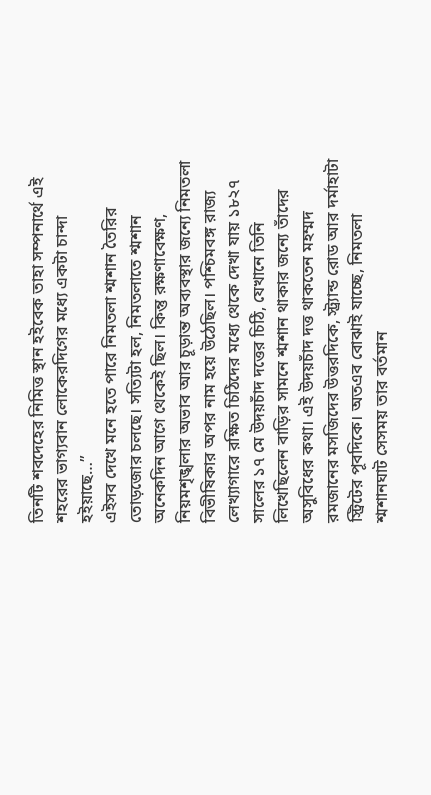তিনটি শবদেহের নিমিত্ত স্থান হইবেক তাহা সম্পনার্থে এই শহরের ভাগ্যবান লোকেরদিগের মধ্যে একটা চান্দা হইয়াছে…”
এইসব দেখে মনে হতে পারে নিমতলা শ্মশান তৈরির তোড়জোর চলছে। সত্যিটা হল, নিমতলাতে শ্মশান অনেকদিন আগে থেকেই ছিল। কিন্তু রক্ষণাবেক্ষণ, নিয়মশৃঙ্খলার অভাব আর চূড়ান্ত অব্যবস্থার জন্যে নিমতলা বিভীষিকার অপর নাম হয়ে উঠেছিল। পশ্চিমবঙ্গ রাজ্য লেখ্যাগারে রক্ষিত চিঠিদের মধ্যে থেকে দেখা যায় ১৮২৭ সালের ১৭ মে উদয়চাঁদ দত্তের চিঠি, যেখানে তিনি লিখেছিলেন বাড়ির সামনে শ্মশান থাকার জন্যে তাঁদের অসুবিধের কথা। এই উদয়চাঁদ দত্ত থাকতেন মহম্মদ রমজানের মসজিদের উত্তরদিকে, স্ট্র্যান্ড রোড আর দর্মাহাটা স্ট্রিটের পূবদিকে। অতএব বোঝাই যাচ্ছে, নিমতলা শ্মশানঘাট সেসময় তার বর্তমান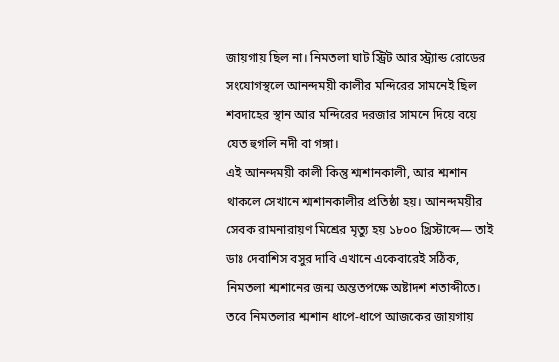জায়গায় ছিল না। নিমতলা ঘাট স্ট্রিট আর স্ট্র্যান্ড রোডের সংযোগস্থলে আনন্দময়ী কালীর মন্দিরের সামনেই ছিল শবদাহের স্থান আর মন্দিরের দরজার সামনে দিয়ে বয়ে যেত হুগলি নদী বা গঙ্গা।
এই আনন্দময়ী কালী কিন্তু শ্মশানকালী, আর শ্মশান থাকলে সেখানে শ্মশানকালীর প্রতিষ্ঠা হয়। আনন্দময়ীর সেবক রামনারায়ণ মিশ্রের মৃত্যু হয় ১৮০০ খ্রিস্টাব্দে— তাই ডাঃ দেবাশিস বসুর দাবি এখানে একেবারেই সঠিক, নিমতলা শ্মশানের জন্ম অন্ততপক্ষে অষ্টাদশ শতাব্দীতে। তবে নিমতলার শ্মশান ধাপে-ধাপে আজকের জায়গায়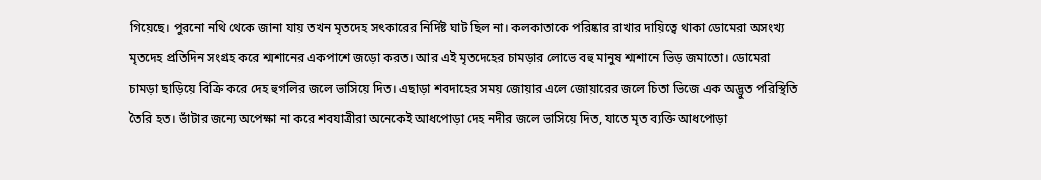গিয়েছে। পুরনো নথি থেকে জানা যায় তখন মৃতদেহ সৎকারের নির্দিষ্ট ঘাট ছিল না। কলকাতাকে পরিষ্কার রাখার দায়িত্বে থাকা ডোমেরা অসংখ্য মৃতদেহ প্রতিদিন সংগ্রহ করে শ্মশানের একপাশে জড়ো করত। আর এই মৃতদেহের চামড়ার লোভে বহু মানুষ শ্মশানে ভিড় জমাতো। ডোমেরা চামড়া ছাড়িয়ে বিক্রি করে দেহ হুগলির জলে ভাসিয়ে দিত। এছাড়া শবদাহের সময় জোয়ার এলে জোয়ারের জলে চিতা ভিজে এক অদ্ভুত পরিস্থিতি তৈরি হত। ভাঁটার জন্যে অপেক্ষা না করে শবযাত্রীরা অনেকেই আধপোড়া দেহ নদীর জলে ভাসিয়ে দিত, যাতে মৃত ব্যক্তি আধপোড়া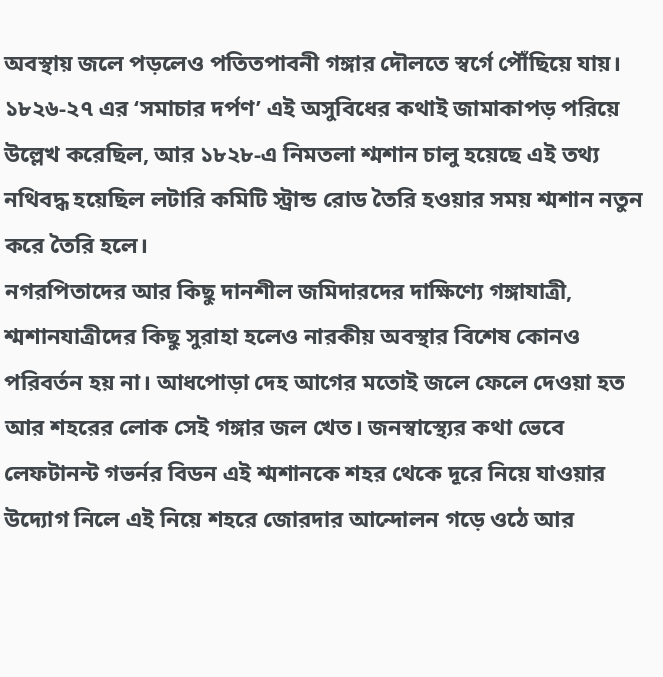অবস্থায় জলে পড়লেও পতিতপাবনী গঙ্গার দৌলতে স্বর্গে পৌঁছিয়ে যায়। ১৮২৬-২৭ এর ‘সমাচার দর্পণ’ এই অসুবিধের কথাই জামাকাপড় পরিয়ে উল্লেখ করেছিল, আর ১৮২৮-এ নিমতলা শ্মশান চালু হয়েছে এই তথ্য নথিবদ্ধ হয়েছিল লটারি কমিটি স্ট্রান্ড রোড তৈরি হওয়ার সময় শ্মশান নতুন করে তৈরি হলে।
নগরপিতাদের আর কিছু দানশীল জমিদারদের দাক্ষিণ্যে গঙ্গাযাত্রী, শ্মশানযাত্রীদের কিছু সুরাহা হলেও নারকীয় অবস্থার বিশেষ কোনও পরিবর্তন হয় না। আধপোড়া দেহ আগের মতোই জলে ফেলে দেওয়া হত আর শহরের লোক সেই গঙ্গার জল খেত। জনস্বাস্থ্যের কথা ভেবে লেফটানন্ট গভর্নর বিডন এই শ্মশানকে শহর থেকে দূরে নিয়ে যাওয়ার উদ্যোগ নিলে এই নিয়ে শহরে জোরদার আন্দোলন গড়ে ওঠে আর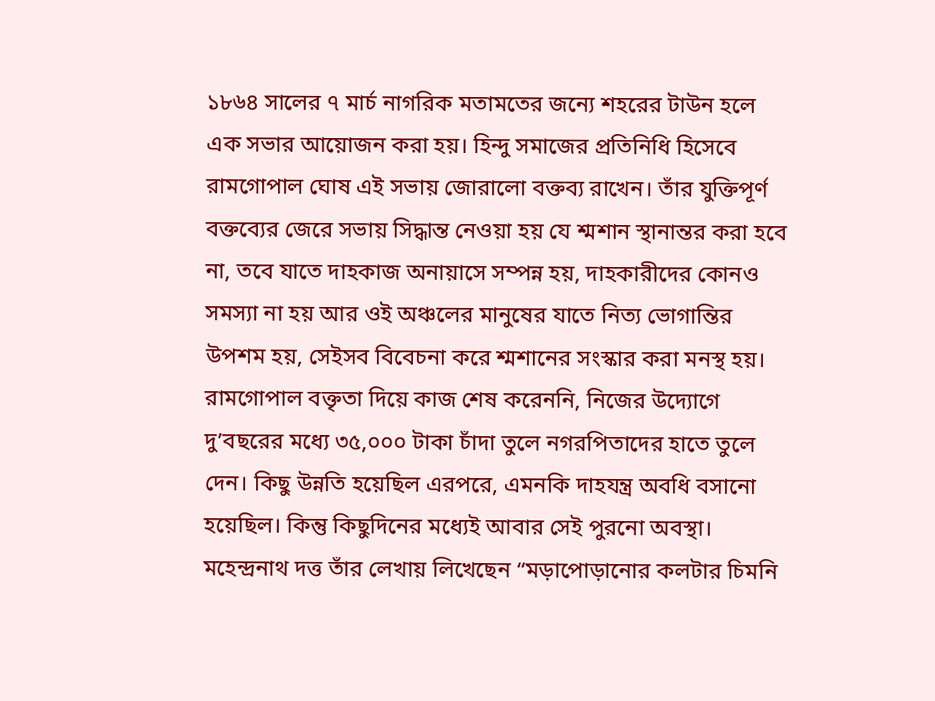১৮৬৪ সালের ৭ মার্চ নাগরিক মতামতের জন্যে শহরের টাউন হলে এক সভার আয়োজন করা হয়। হিন্দু সমাজের প্রতিনিধি হিসেবে রামগোপাল ঘোষ এই সভায় জোরালো বক্তব্য রাখেন। তাঁর যুক্তিপূর্ণ বক্তব্যের জেরে সভায় সিদ্ধান্ত নেওয়া হয় যে শ্মশান স্থানান্তর করা হবে না, তবে যাতে দাহকাজ অনায়াসে সম্পন্ন হয়, দাহকারীদের কোনও সমস্যা না হয় আর ওই অঞ্চলের মানুষের যাতে নিত্য ভোগান্তির উপশম হয়, সেইসব বিবেচনা করে শ্মশানের সংস্কার করা মনস্থ হয়।
রামগোপাল বক্তৃতা দিয়ে কাজ শেষ করেননি, নিজের উদ্যোগে দু’বছরের মধ্যে ৩৫,০০০ টাকা চাঁদা তুলে নগরপিতাদের হাতে তুলে দেন। কিছু উন্নতি হয়েছিল এরপরে, এমনকি দাহযন্ত্র অবধি বসানো হয়েছিল। কিন্তু কিছুদিনের মধ্যেই আবার সেই পুরনো অবস্থা। মহেন্দ্রনাথ দত্ত তাঁর লেখায় লিখেছেন “মড়াপোড়ানোর কলটার চিমনি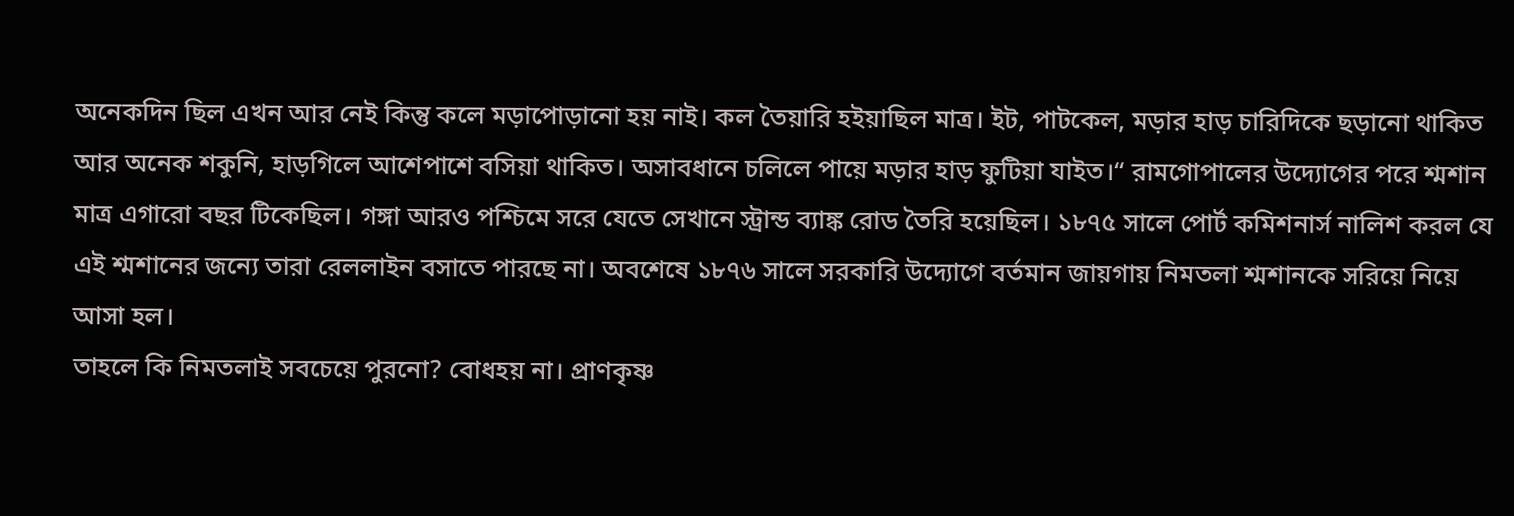অনেকদিন ছিল এখন আর নেই কিন্তু কলে মড়াপোড়ানো হয় নাই। কল তৈয়ারি হইয়াছিল মাত্র। ইট, পাটকেল, মড়ার হাড় চারিদিকে ছড়ানো থাকিত আর অনেক শকুনি, হাড়গিলে আশেপাশে বসিয়া থাকিত। অসাবধানে চলিলে পায়ে মড়ার হাড় ফুটিয়া যাইত।“ রামগোপালের উদ্যোগের পরে শ্মশান মাত্র এগারো বছর টিকেছিল। গঙ্গা আরও পশ্চিমে সরে যেতে সেখানে স্ট্রান্ড ব্যাঙ্ক রোড তৈরি হয়েছিল। ১৮৭৫ সালে পোর্ট কমিশনার্স নালিশ করল যে এই শ্মশানের জন্যে তারা রেললাইন বসাতে পারছে না। অবশেষে ১৮৭৬ সালে সরকারি উদ্যোগে বর্তমান জায়গায় নিমতলা শ্মশানকে সরিয়ে নিয়ে আসা হল।
তাহলে কি নিমতলাই সবচেয়ে পুরনো? বোধহয় না। প্রাণকৃষ্ণ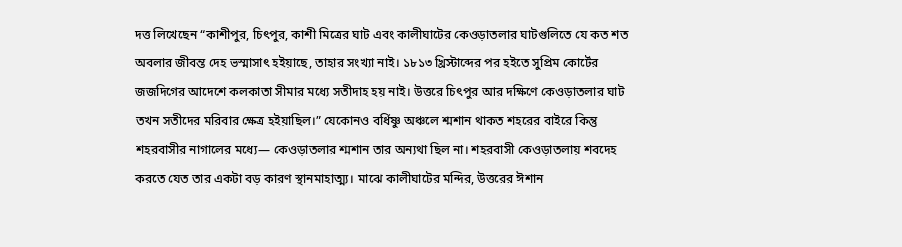দত্ত লিখেছেন “কাশীপুর, চিৎপুর, কাশী মিত্রের ঘাট এবং কালীঘাটের কেওড়াতলার ঘাটগুলিতে যে কত শত অবলার জীবন্ত দেহ ভস্মাসাৎ হইয়াছে, তাহার সংখ্যা নাই। ১৮১৩ খ্রিস্টাব্দের পর হইতে সুপ্রিম কোর্টের জজদিগের আদেশে কলকাতা সীমার মধ্যে সতীদাহ হয় নাই। উত্তরে চিৎপুর আর দক্ষিণে কেওড়াতলার ঘাট তখন সতীদের মরিবার ক্ষেত্র হইয়াছিল।” যেকোনও বর্ধিষ্ণু অঞ্চলে শ্মশান থাকত শহরের বাইরে কিন্তু শহরবাসীর নাগালের মধ্যে— কেওড়াতলার শ্মশান তার অন্যথা ছিল না। শহরবাসী কেওড়াতলায় শবদেহ করতে যেত তার একটা বড় কারণ স্থানমাহাত্ম্য। মাঝে কালীঘাটের মন্দির, উত্তরের ঈশান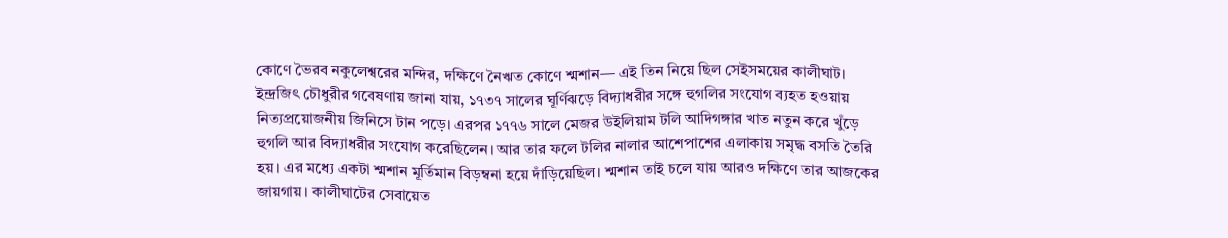কোণে ভৈরব নকুলেশ্বরের মন্দির, দক্ষিণে নৈঋত কোণে শ্মশান— এই তিন নিয়ে ছিল সেইসময়ের কালীঘাট। ইন্দ্রজিৎ চৌধুরীর গবেষণায় জানা যায়, ১৭৩৭ সালের ঘূর্ণিঝড়ে বিদ্যাধরীর সঙ্গে হুগলির সংযোগ ব্যহত হওয়ায় নিত্যপ্রয়োজনীয় জিনিসে টান পড়ে। এরপর ১৭৭৬ সালে মেজর উইলিয়াম টলি আদিগঙ্গার খাত নতুন করে খুঁড়ে হুগলি আর বিদ্যাধরীর সংযোগ করেছিলেন। আর তার ফলে টলির নালার আশেপাশের এলাকায় সমৃদ্ধ বসতি তৈরি হয়। এর মধ্যে একটা শ্মশান মূর্তিমান বিড়ম্বনা হয়ে দাঁড়িয়েছিল। শ্মশান তাই চলে যায় আরও দক্ষিণে তার আজকের জায়গায়। কালীঘাটের সেবায়েত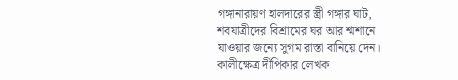গঙ্গানারায়ণ হালদারের স্ত্রী গঙ্গার ঘাট, শবযাত্রীদের বিশ্রামের ঘর আর শ্মশানে যাওয়ার জন্যে সুগম রাস্তা বানিয়ে দেন। কালীক্ষেত্র দীপিকার লেখক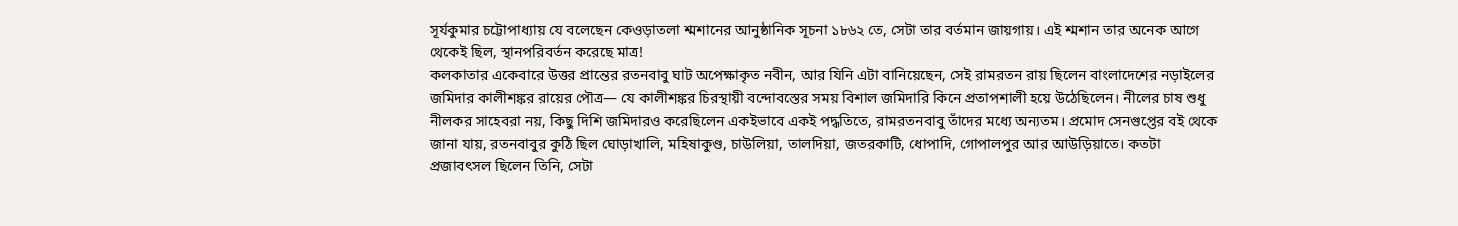সূর্যকুমার চট্টোপাধ্যায় যে বলেছেন কেওড়াতলা শ্মশানের আনুষ্ঠানিক সূচনা ১৮৬২ তে, সেটা তার বর্তমান জায়গায়। এই শ্মশান তার অনেক আগে থেকেই ছিল, স্থানপরিবর্তন করেছে মাত্র!
কলকাতার একেবারে উত্তর প্রান্তের রতনবাবু ঘাট অপেক্ষাকৃত নবীন, আর যিনি এটা বানিয়েছেন, সেই রামরতন রায় ছিলেন বাংলাদেশের নড়াইলের জমিদার কালীশঙ্কর রায়ের পৌত্র— যে কালীশঙ্কর চিরস্থায়ী বন্দোবস্তের সময় বিশাল জমিদারি কিনে প্রতাপশালী হয়ে উঠেছিলেন। নীলের চাষ শুধু নীলকর সাহেবরা নয়, কিছু দিশি জমিদারও করেছিলেন একইভাবে একই পদ্ধতিতে, রামরতনবাবু তাঁদের মধ্যে অন্যতম। প্রমোদ সেনগুপ্তের বই থেকে জানা যায়, রতনবাবুর কুঠি ছিল ঘোড়াখালি, মহিষাকুণ্ড, চাউলিয়া, তালদিয়া, জতরকাটি, ধোপাদি, গোপালপুর আর আউড়িয়াতে। কতটা প্রজাবৎসল ছিলেন তিনি, সেটা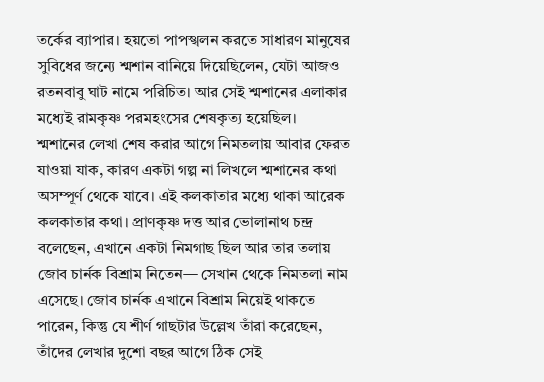তর্কের ব্যাপার। হয়তো পাপস্খলন করতে সাধারণ মানুষের সুবিধের জন্যে শ্মশান বানিয়ে দিয়েছিলেন, যেটা আজও রতনবাবু ঘাট নামে পরিচিত। আর সেই শ্মশানের এলাকার মধ্যেই রামকৃষ্ণ পরমহংসের শেষকৃত্য হয়েছিল।
শ্মশানের লেখা শেষ করার আগে নিমতলায় আবার ফেরত যাওয়া যাক, কারণ একটা গল্প না লিখলে শ্মশানের কথা অসম্পূর্ণ থেকে যাবে। এই কলকাতার মধ্যে থাকা আরেক কলকাতার কথা। প্রাণকৃষ্ণ দত্ত আর ভোলানাথ চন্দ্র বলেছেন, এখানে একটা নিমগাছ ছিল আর তার তলায় জোব চার্নক বিশ্রাম নিতেন— সেখান থেকে নিমতলা নাম এসেছে। জোব চার্নক এখানে বিশ্রাম নিয়েই থাকতে পারেন, কিন্তু যে শীর্ণ গাছটার উল্লেখ তাঁরা করেছেন, তাঁদের লেখার দুশো বছর আগে ঠিক সেই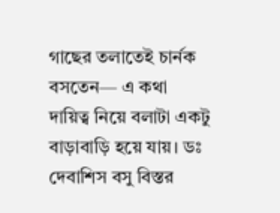গাছের তলাতেই চার্নক বসতেন— এ কথা দায়িত্ব নিয়ে বলাটা একটু বাড়াবাড়ি হয়ে যায়। ডঃ দেবাশিস বসু বিস্তর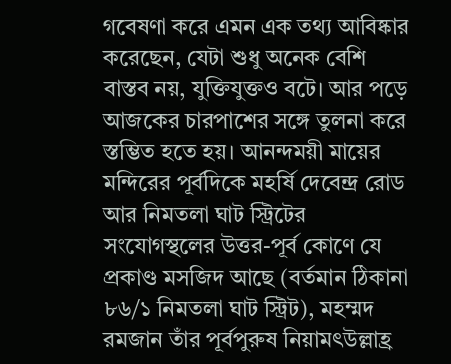গবেষণা করে এমন এক তথ্য আবিষ্কার করেছেন, যেটা শুধু অনেক বেশি বাস্তব নয়, যুক্তিযুক্তও বটে। আর পড়ে আজকের চারপাশের সঙ্গে তুলনা করে স্তম্ভিত হতে হয়। আনন্দময়ী মায়ের মন্দিরের পূর্বদিকে মহর্ষি দেবেন্দ্র রোড আর নিমতলা ঘাট স্ট্রিটের সংযোগস্থলের উত্তর-পূর্ব কোণে যে প্রকাণ্ড মসজিদ আছে (বর্তমান ঠিকানা ৮৬/১ নিমতলা ঘাট স্ট্রিট), মহম্মদ রমজান তাঁর পূর্বপুরুষ নিয়ামৎউল্লাহ্র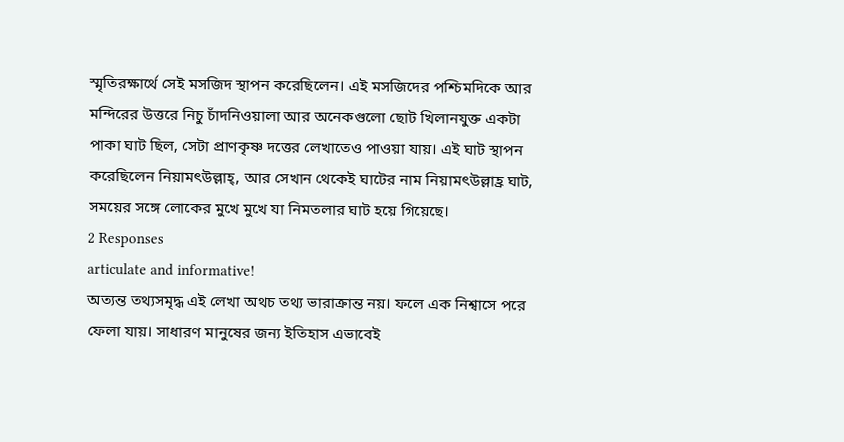স্মৃতিরক্ষার্থে সেই মসজিদ স্থাপন করেছিলেন। এই মসজিদের পশ্চিমদিকে আর মন্দিরের উত্তরে নিচু চাঁদনিওয়ালা আর অনেকগুলো ছোট খিলানযুক্ত একটা পাকা ঘাট ছিল, সেটা প্রাণকৃষ্ণ দত্তের লেখাতেও পাওয়া যায়। এই ঘাট স্থাপন করেছিলেন নিয়ামৎউল্লাহ্, আর সেখান থেকেই ঘাটের নাম নিয়ামৎউল্লাহ্র ঘাট, সময়ের সঙ্গে লোকের মুখে মুখে যা নিমতলার ঘাট হয়ে গিয়েছে।
2 Responses
articulate and informative!
অত্যন্ত তথ্যসমৃদ্ধ এই লেখা অথচ তথ্য ভারাক্রান্ত নয়। ফলে এক নিশ্বাসে পরে ফেলা যায়। সাধারণ মানুষের জন্য ইতিহাস এভাবেই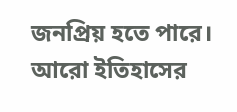জনপ্রিয় হতে পারে। আরো ইতিহাসের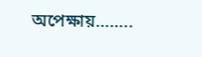অপেক্ষায়……..